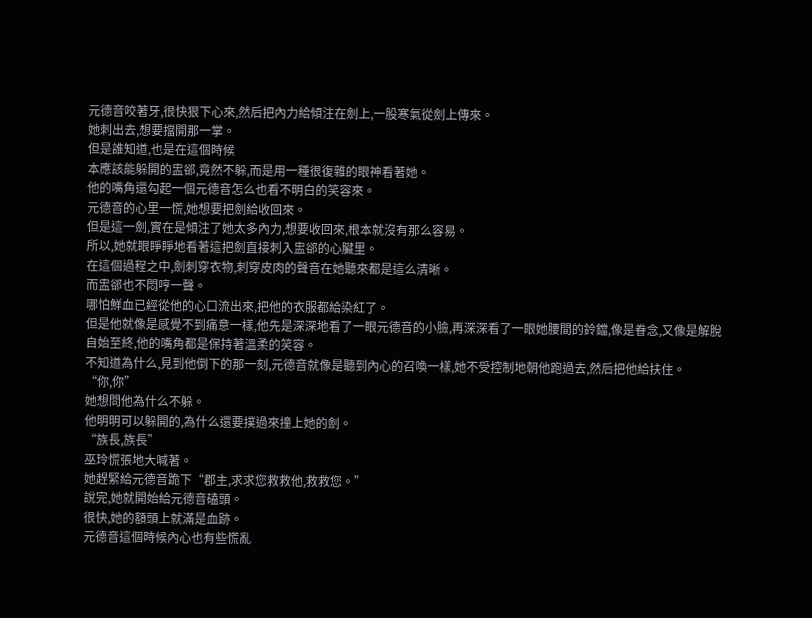元德音咬著牙,很快狠下心來,然后把內力給傾注在劍上,一股寒氣從劍上傳來。
她刺出去,想要擋開那一掌。
但是誰知道,也是在這個時候
本應該能躲開的盅郤,竟然不躲,而是用一種很復雜的眼神看著她。
他的嘴角還勾起一個元德音怎么也看不明白的笑容來。
元德音的心里一慌,她想要把劍給收回來。
但是這一劍,實在是傾注了她太多內力,想要收回來,根本就沒有那么容易。
所以,她就眼睜睜地看著這把劍直接刺入盅郤的心臟里。
在這個過程之中,劍刺穿衣物,刺穿皮肉的聲音在她聽來都是這么清晰。
而盅郤也不悶哼一聲。
哪怕鮮血已經從他的心口流出來,把他的衣服都給染紅了。
但是他就像是感覺不到痛意一樣,他先是深深地看了一眼元德音的小臉,再深深看了一眼她腰間的鈴鐺,像是眷念,又像是解脫
自始至終,他的嘴角都是保持著溫柔的笑容。
不知道為什么,見到他倒下的那一刻,元德音就像是聽到內心的召喚一樣,她不受控制地朝他跑過去,然后把他給扶住。
“你,你”
她想問他為什么不躲。
他明明可以躲開的,為什么還要撲過來撞上她的劍。
“族長,族長”
巫玲慌張地大喊著。
她趕緊給元德音跪下“郡主,求求您救救他,救救您。”
說完,她就開始給元德音磕頭。
很快,她的額頭上就滿是血跡。
元德音這個時候內心也有些慌亂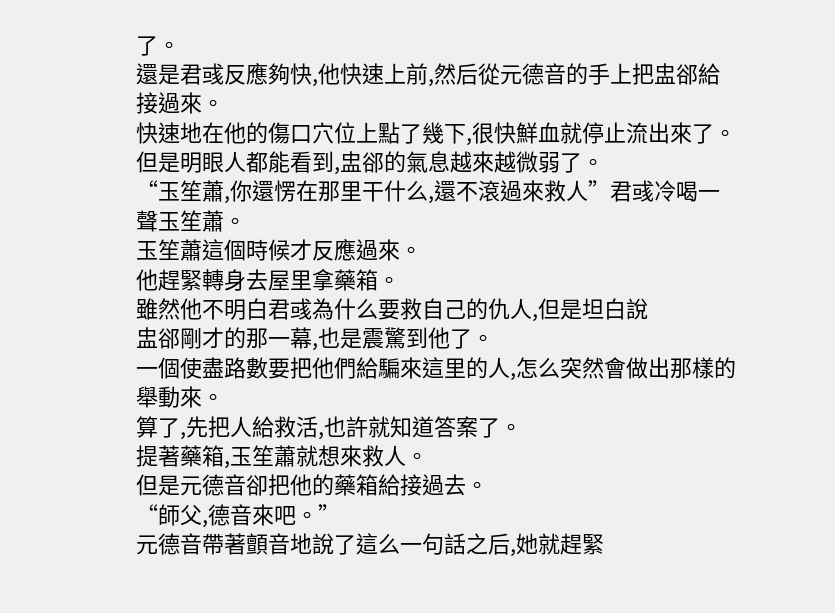了。
還是君彧反應夠快,他快速上前,然后從元德音的手上把盅郤給接過來。
快速地在他的傷口穴位上點了幾下,很快鮮血就停止流出來了。
但是明眼人都能看到,盅郤的氣息越來越微弱了。
“玉笙蕭,你還愣在那里干什么,還不滾過來救人”君彧冷喝一聲玉笙蕭。
玉笙蕭這個時候才反應過來。
他趕緊轉身去屋里拿藥箱。
雖然他不明白君彧為什么要救自己的仇人,但是坦白說
盅郤剛才的那一幕,也是震驚到他了。
一個使盡路數要把他們給騙來這里的人,怎么突然會做出那樣的舉動來。
算了,先把人給救活,也許就知道答案了。
提著藥箱,玉笙蕭就想來救人。
但是元德音卻把他的藥箱給接過去。
“師父,德音來吧。”
元德音帶著顫音地說了這么一句話之后,她就趕緊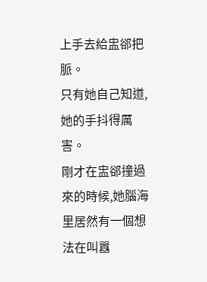上手去給盅郤把脈。
只有她自己知道,她的手抖得厲害。
剛才在盅郤撞過來的時候,她腦海里居然有一個想法在叫囂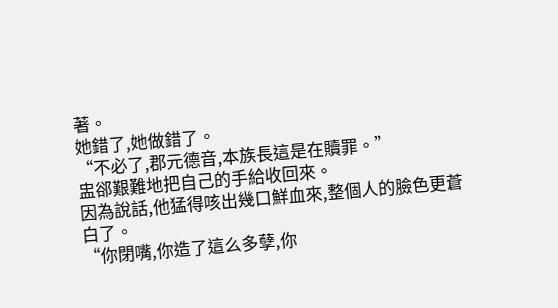著。
她錯了,她做錯了。
“不必了,郡元德音,本族長這是在贖罪。”
盅郤艱難地把自己的手給收回來。
因為說話,他猛得咳出幾口鮮血來,整個人的臉色更蒼白了。
“你閉嘴,你造了這么多孽,你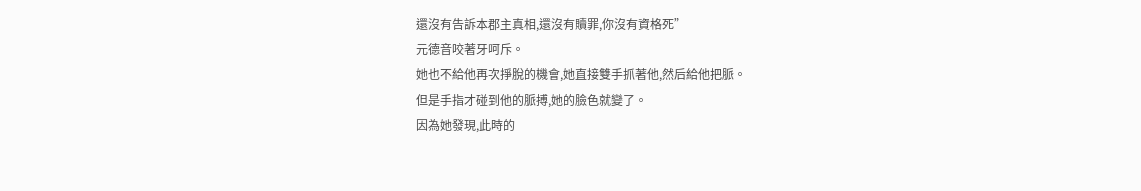還沒有告訴本郡主真相,還沒有贖罪,你沒有資格死”
元德音咬著牙呵斥。
她也不給他再次掙脫的機會,她直接雙手抓著他,然后給他把脈。
但是手指才碰到他的脈搏,她的臉色就變了。
因為她發現,此時的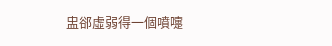盅郤虛弱得一個噴嚏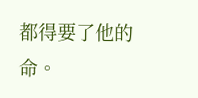都得要了他的命。